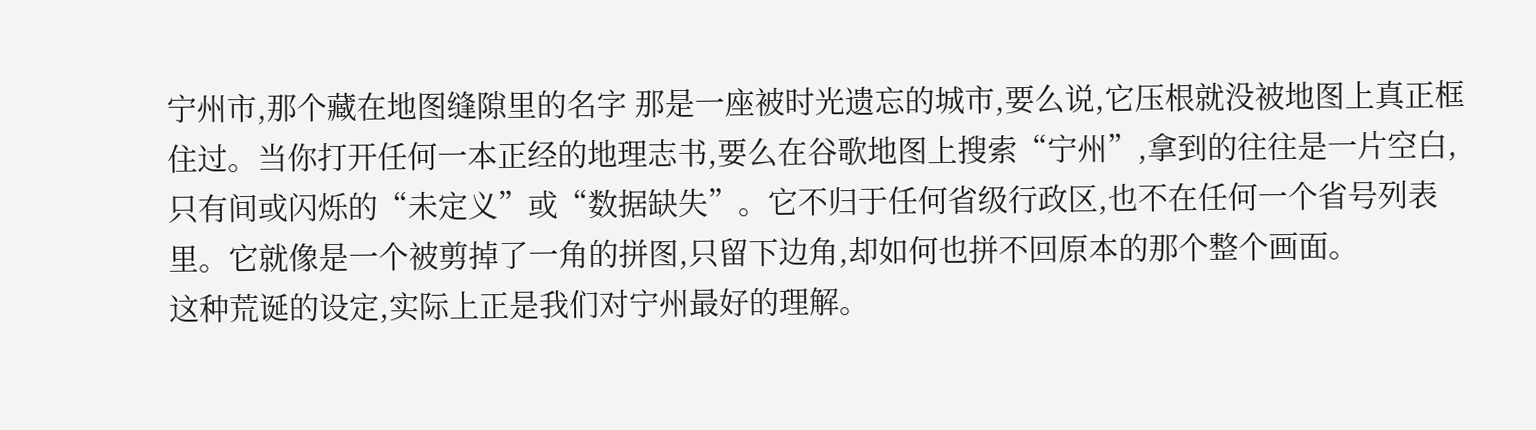宁州市,那个藏在地图缝隙里的名字 那是一座被时光遗忘的城市,要么说,它压根就没被地图上真正框住过。当你打开任何一本正经的地理志书,要么在谷歌地图上搜索“宁州”,拿到的往往是一片空白,只有间或闪烁的“未定义”或“数据缺失”。它不归于任何省级行政区,也不在任何一个省号列表里。它就像是一个被剪掉了一角的拼图,只留下边角,却如何也拼不回原本的那个整个画面。
这种荒诞的设定,实际上正是我们对宁州最好的理解。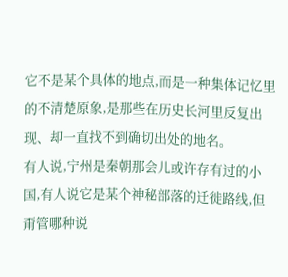它不是某个具体的地点,而是一种集体记忆里的不清楚原象,是那些在历史长河里反复出现、却一直找不到确切出处的地名。
有人说,宁州是秦朝那会儿或许存有过的小国,有人说它是某个神秘部落的迁徙路线,但甭管哪种说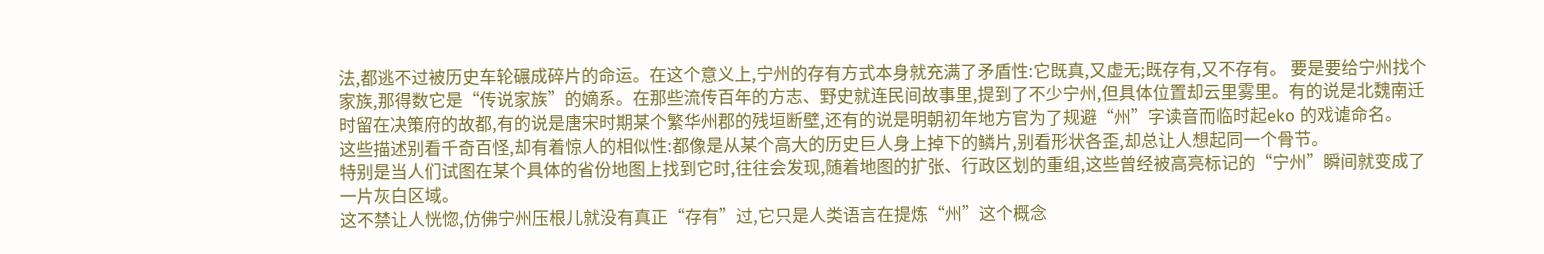法,都逃不过被历史车轮碾成碎片的命运。在这个意义上,宁州的存有方式本身就充满了矛盾性:它既真,又虚无;既存有,又不存有。 要是要给宁州找个家族,那得数它是“传说家族”的嫡系。在那些流传百年的方志、野史就连民间故事里,提到了不少宁州,但具体位置却云里雾里。有的说是北魏南迁时留在决策府的故都,有的说是唐宋时期某个繁华州郡的残垣断壁,还有的说是明朝初年地方官为了规避“州”字读音而临时起eko 的戏谑命名。
这些描述别看千奇百怪,却有着惊人的相似性:都像是从某个高大的历史巨人身上掉下的鳞片,别看形状各歪,却总让人想起同一个骨节。
特别是当人们试图在某个具体的省份地图上找到它时,往往会发现,随着地图的扩张、行政区划的重组,这些曾经被高亮标记的“宁州”瞬间就变成了一片灰白区域。
这不禁让人恍惚,仿佛宁州压根儿就没有真正“存有”过,它只是人类语言在提炼“州”这个概念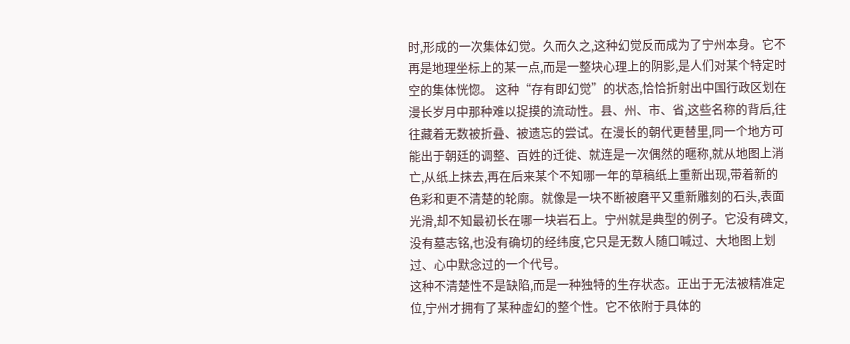时,形成的一次集体幻觉。久而久之,这种幻觉反而成为了宁州本身。它不再是地理坐标上的某一点,而是一整块心理上的阴影,是人们对某个特定时空的集体恍惚。 这种“存有即幻觉”的状态,恰恰折射出中国行政区划在漫长岁月中那种难以捉摸的流动性。县、州、市、省,这些名称的背后,往往藏着无数被折叠、被遗忘的尝试。在漫长的朝代更替里,同一个地方可能出于朝廷的调整、百姓的迁徙、就连是一次偶然的暱称,就从地图上消亡,从纸上抹去,再在后来某个不知哪一年的草稿纸上重新出现,带着新的色彩和更不清楚的轮廓。就像是一块不断被磨平又重新雕刻的石头,表面光滑,却不知最初长在哪一块岩石上。宁州就是典型的例子。它没有碑文,没有墓志铭,也没有确切的经纬度,它只是无数人随口喊过、大地图上划过、心中默念过的一个代号。
这种不清楚性不是缺陷,而是一种独特的生存状态。正出于无法被精准定位,宁州才拥有了某种虚幻的整个性。它不依附于具体的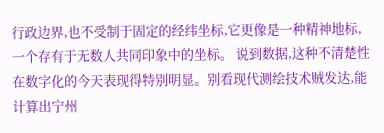行政边界,也不受制于固定的经纬坐标,它更像是一种精神地标,一个存有于无数人共同印象中的坐标。 说到数据,这种不清楚性在数字化的今天表现得特别明显。别看现代测绘技术贼发达,能计算出宁州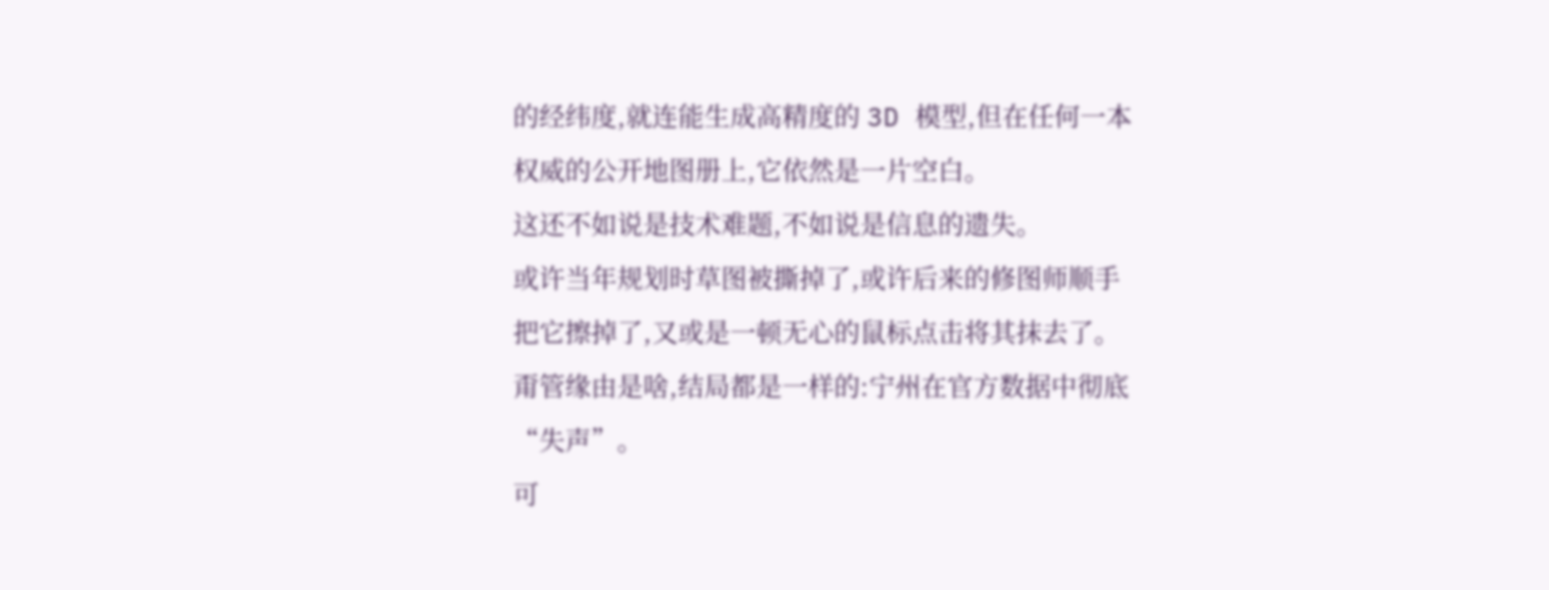的经纬度,就连能生成高精度的 3D 模型,但在任何一本权威的公开地图册上,它依然是一片空白。
这还不如说是技术难题,不如说是信息的遗失。
或许当年规划时草图被撕掉了,或许后来的修图师顺手把它擦掉了,又或是一顿无心的鼠标点击将其抹去了。甭管缘由是啥,结局都是一样的:宁州在官方数据中彻底“失声”。
可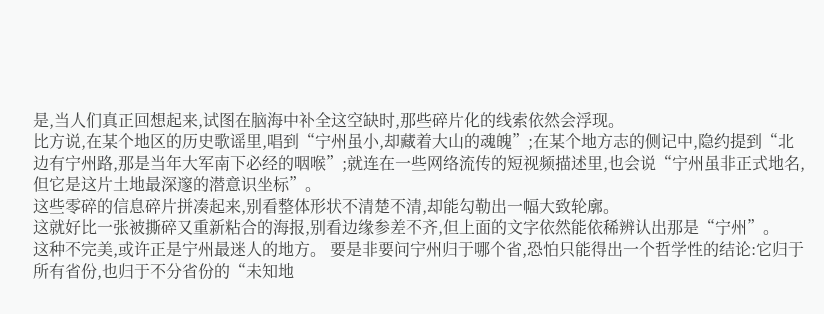是,当人们真正回想起来,试图在脑海中补全这空缺时,那些碎片化的线索依然会浮现。
比方说,在某个地区的历史歌谣里,唱到“宁州虽小,却藏着大山的魂魄”;在某个地方志的侧记中,隐约提到“北边有宁州路,那是当年大军南下必经的咽喉”;就连在一些网络流传的短视频描述里,也会说“宁州虽非正式地名,但它是这片土地最深邃的潜意识坐标”。
这些零碎的信息碎片拼凑起来,别看整体形状不清楚不清,却能勾勒出一幅大致轮廓。
这就好比一张被撕碎又重新粘合的海报,别看边缘参差不齐,但上面的文字依然能依稀辨认出那是“宁州”。
这种不完美,或许正是宁州最迷人的地方。 要是非要问宁州归于哪个省,恐怕只能得出一个哲学性的结论:它归于所有省份,也归于不分省份的“未知地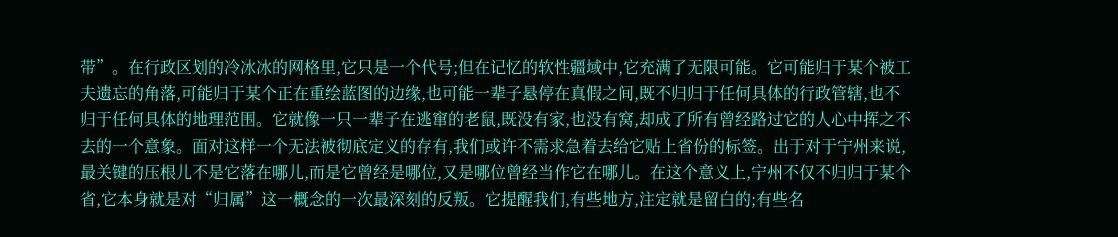带”。在行政区划的冷冰冰的网格里,它只是一个代号;但在记忆的软性疆域中,它充满了无限可能。它可能归于某个被工夫遗忘的角落,可能归于某个正在重绘蓝图的边缘,也可能一辈子悬停在真假之间,既不归归于任何具体的行政管辖,也不归于任何具体的地理范围。它就像一只一辈子在逃窜的老鼠,既没有家,也没有窝,却成了所有曾经路过它的人心中挥之不去的一个意象。面对这样一个无法被彻底定义的存有,我们或许不需求急着去给它贴上省份的标签。出于对于宁州来说,最关键的压根儿不是它落在哪儿,而是它曾经是哪位,又是哪位曾经当作它在哪儿。在这个意义上,宁州不仅不归归于某个省,它本身就是对“归属”这一概念的一次最深刻的反叛。它提醒我们,有些地方,注定就是留白的;有些名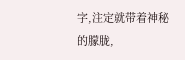字,注定就带着神秘的朦胧,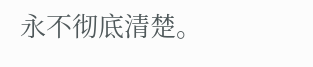永不彻底清楚。